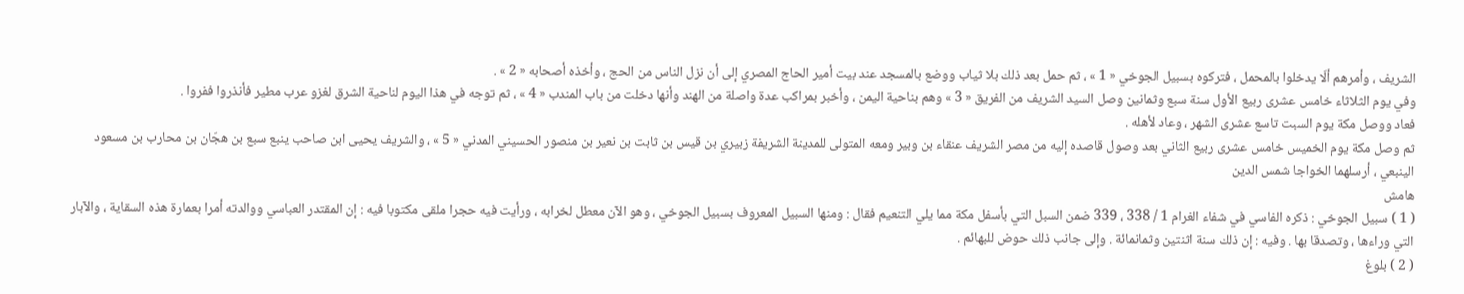الشريف ، وأمرهم ألّا يدخلوا بالمحمل ، فتركوه بسبيل الجوخي « 1 » ، ثم حمل بعد ذلك بلا ثياب ووضع بالمسجد عند بيت أمير الحاج المصري إلى أن نزل الناس من الحج ، وأخذه أصحابه « 2 » .
وفي يوم الثلاثاء خامس عشرى ربيع الأول سنة سبع وثمانين وصل السيد الشريف من الفريق « 3 » وهم بناحية اليمن ، وأخبر بمراكب عدة واصلة من الهند وأنها دخلت من باب المندب « 4 » ، ثم توجه في هذا اليوم لناحية الشرق لغزو عرب مطير فأنذروا ففروا .
فعاد ووصل مكة يوم السبت تاسع عشرى الشهر ، وعاد لأهله .
ثم وصل مكة يوم الخميس خامس عشرى ربيع الثاني بعد وصول قاصده إليه من مصر الشريف عنقاء بن وبير ومعه المتولى للمدينة الشريفة زبيري بن قيس بن ثابت بن نعير بن منصور الحسيني المدني « 5 » ، والشريف يحيى ابن صاحب ينبع سبع بن هجّان بن محارب بن مسعود الينبعي ، أرسلهما الخواجا شمس الدين
هامش
( 1 ) سبيل الجوخي : ذكره الفاسي في شفاء الغرام 1 / 338 ، 339 ضمن السبل التي بأسفل مكة مما يلي التنعيم فقال : ومنها السبيل المعروف بسبيل الجوخي ، وهو الآن معطل لخرابه ، ورأيت فيه حجرا ملقى مكتوبا فيه : إن المقتدر العباسي ووالدته أمرا بعمارة هذه السقاية ، والآبار التي وراءها ، وتصدقا بها . وفيه : إن ذلك سنة اثنتين وثمانمائة . وإلى جانب ذلك حوض للبهائم .
( 2 ) بلوغ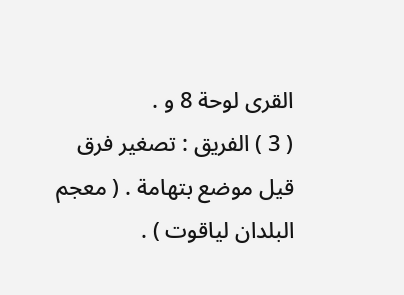القرى لوحة 8 و .
( 3 ) الفريق : تصغير فرق قيل موضع بتهامة . ( معجم البلدان لياقوت ) .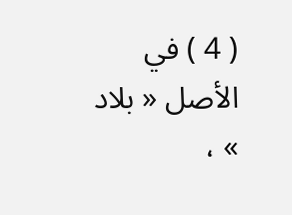( 4 ) في الأصل « بلاد » ،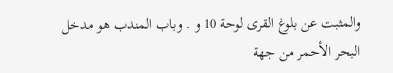والمثبت عن بلوغ القرى لوحة 10 و . وباب المندب هو مدخل البحر الأحمر من جهة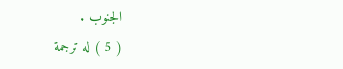الجنوب .
( 5 ) له ترجمة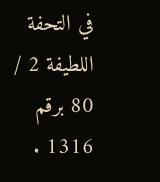في التحفة اللطيفة 2 / 80 برقم 1316 .